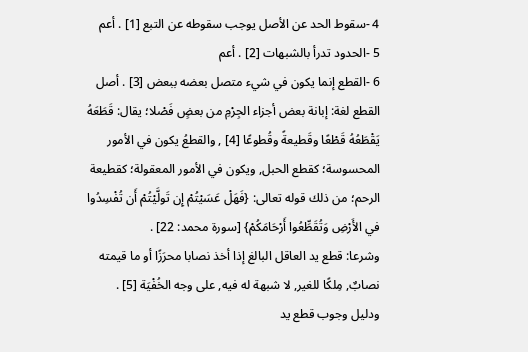4 -سقوط الحد عن الأصل يوجب سقوطه عن التبع [1] . أعم
5 -الحدود تدرأ بالشبهات [2] . أعم
6 -القطع إنما يكون في شيء متصل بعضه ببعض [3] . أصل
القطع لغة: إبانة بعض أجزاء الجِرْمِ من بعضٍ فَصْلا؛ يقال: قَطَعَهُ يَقْطَعُهُ قَطْعًا وقَطيعةً وقُطوعًا [4] , والقطعُ يكون في الأمور المحسوسة؛ كقطع الحبل, ويكون في الأمور المعقولة؛ كقطيعة الرحم؛ من ذلك قوله تعالى: {فَهَلْ عَسَيْتُمْ إِن تَولَّيْتُمْ أَن تُفْسِدُوا في الأَرْضِ وَتُقَطِّعُوا أَرْحَامَكُمْ} [سورة محمد: 22] .
وشرعا: قطع يد العاقل البالغ إذا أخذ نصابا محرَزًا أو ما قيمته نصابٌ, مِلكًا للغير, لا شبهة له فيه, على وجه الخُفْيَة [5] .
ودليل وجوب قطع يد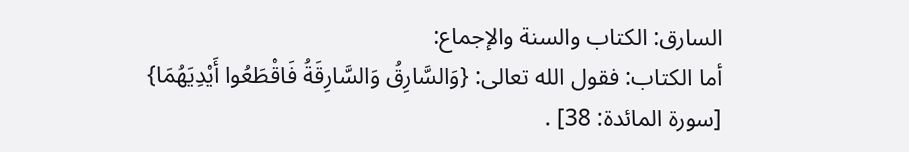السارق: الكتاب والسنة والإجماع:
أما الكتاب: فقول الله تعالى: {وَالسَّارِقُ وَالسَّارِقَةُ فَاقْطَعُوا أَيْدِيَهُمَا} [سورة المائدة: 38] .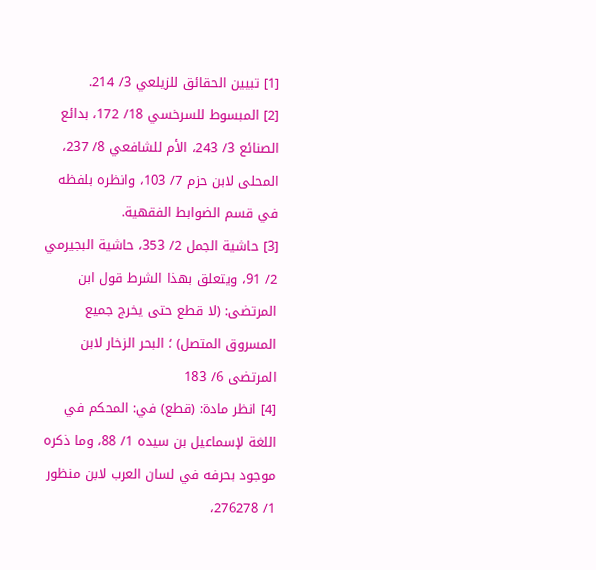[1] تبيين الحقائق للزيلعي 3/ 214.
[2] المبسوط للسرخسي 18/ 172، بدائع الصنائع 3/ 243، الأم للشافعي 8/ 237، المحلى لابن حزم 7/ 103، وانظره بلفظه في قسم الضوابط الفقهية.
[3] حاشية الجمل 2/ 353، حاشية البجيرمي 2/ 91، ويتعلق بهذا الشرط قول ابن المرتضى: (لا قطع حتى يخرج جميع المسروق المتصل) ؛ البحر الزخار لابن المرتضى 6/ 183
[4] انظر مادة: (قطع) في: المحكم في اللغة لإسماعيل بن سيده 1/ 88، وما ذكره موجود بحرفه في لسان العرب لابن منظور 1/ 276278،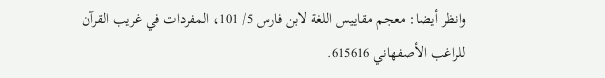وانظر أيضا: معجم مقاييس اللغة لابن فارس 5/ 101، المفردات في غريب القرآن للراغب الأصفهاني 615616.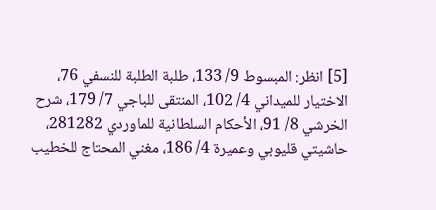[5] انظر: المبسوط 9/ 133، طلبة الطلبة للنسفي 76، الاختيار للميداني 4/ 102، المنتقى للباجي 7/ 179، شرح الخرشي 8/ 91، الأحكام السلطانية للماوردي 281282، حاشيتي قليوبي وعميرة 4/ 186، مغني المحتاج للخطيب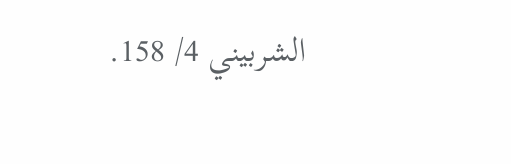الشربيني 4/ 158.